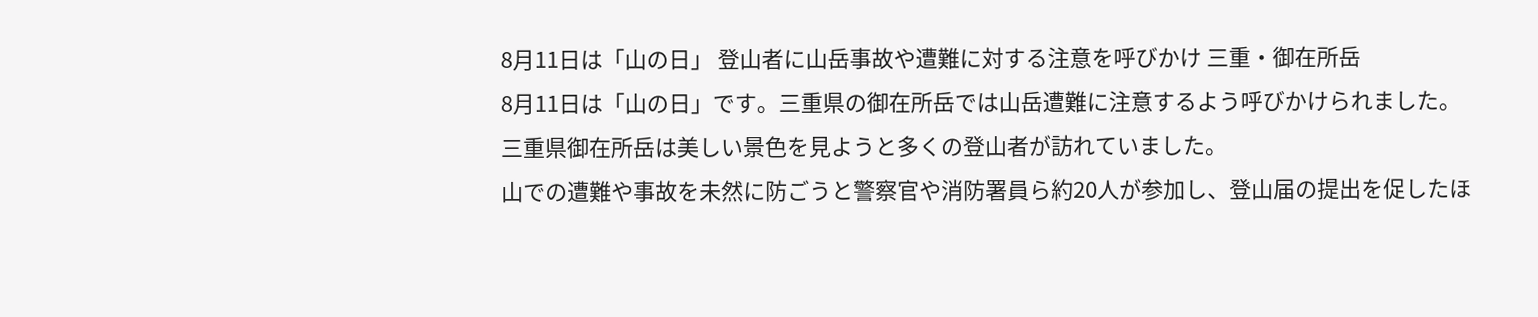8月11日は「山の日」 登山者に山岳事故や遭難に対する注意を呼びかけ 三重・御在所岳
8月11日は「山の日」です。三重県の御在所岳では山岳遭難に注意するよう呼びかけられました。
三重県御在所岳は美しい景色を見ようと多くの登山者が訪れていました。
山での遭難や事故を未然に防ごうと警察官や消防署員ら約20人が参加し、登山届の提出を促したほ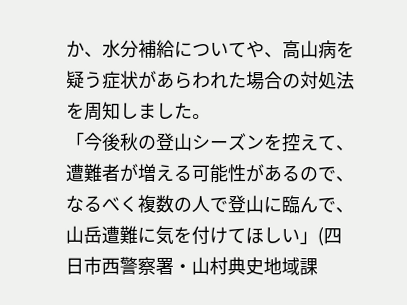か、水分補給についてや、高山病を疑う症状があらわれた場合の対処法を周知しました。
「今後秋の登山シーズンを控えて、遭難者が増える可能性があるので、なるべく複数の人で登山に臨んで、山岳遭難に気を付けてほしい」(四日市西警察署・山村典史地域課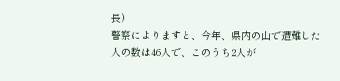長)
警察によりますと、今年、県内の山で遭難した人の数は46人で、このうち2人が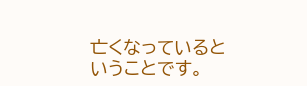亡くなっているということです。